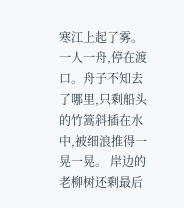寒江上起了雾。 一人一舟,停在渡口。舟子不知去了哪里,只剩船头的竹篙斜插在水中,被细浪推得一晃一晃。 岸边的老柳树还剩最后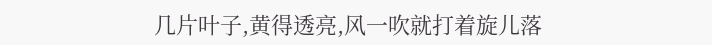几片叶子,黄得透亮,风一吹就打着旋儿落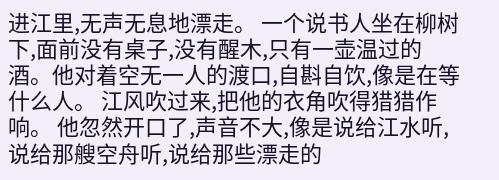进江里,无声无息地漂走。 一个说书人坐在柳树下,面前没有桌子,没有醒木,只有一壶温过的酒。他对着空无一人的渡口,自斟自饮,像是在等什么人。 江风吹过来,把他的衣角吹得猎猎作响。 他忽然开口了,声音不大,像是说给江水听,说给那艘空舟听,说给那些漂走的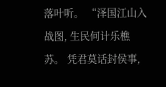落叶听。 “泽国江山入战图, 生民何计乐樵苏。 凭君莫话封侯事,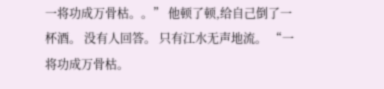一将功成万骨枯。。” 他顿了顿,给自己倒了一杯酒。 没有人回答。 只有江水无声地流。 “一将功成万骨枯。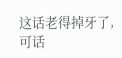这话老得掉牙了,可话